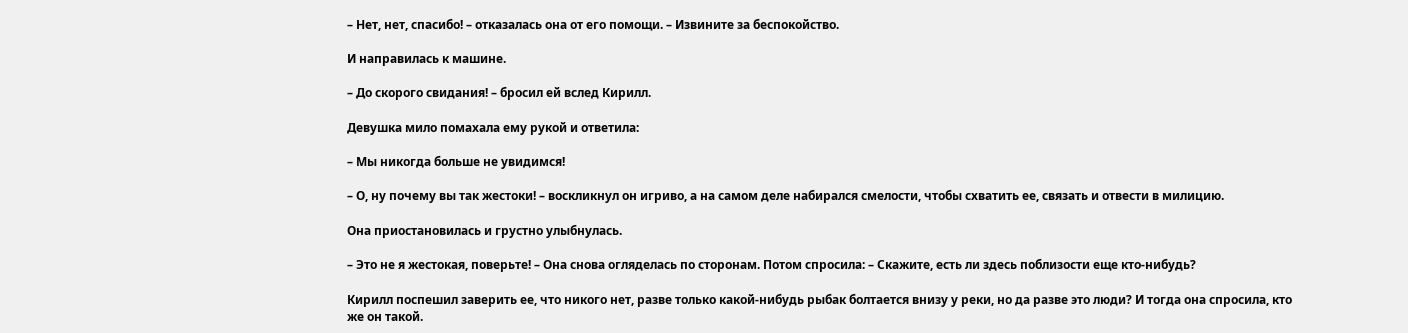– Нет, нет, спасибо! – отказалась она от его помощи. – Извините за беспокойство.

И направилась к машине.

– До скорого свидания! – бросил ей вслед Кирилл.

Девушка мило помахала ему рукой и ответила:

– Мы никогда больше не увидимся!

– О, ну почему вы так жестоки! – воскликнул он игриво, а на самом деле набирался смелости, чтобы схватить ее, связать и отвести в милицию.

Она приостановилась и грустно улыбнулась.

– Это не я жестокая, поверьте! – Она снова огляделась по сторонам. Потом спросила: – Скажите, есть ли здесь поблизости еще кто-нибудь?

Кирилл поспешил заверить ее, что никого нет, разве только какой-нибудь рыбак болтается внизу у реки, но да разве это люди? И тогда она спросила, кто же он такой.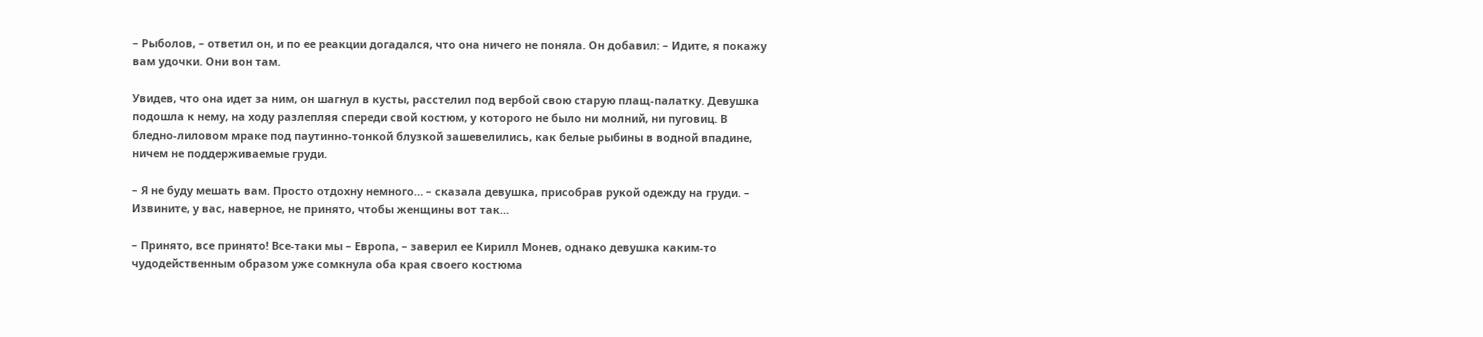– Рыболов, – ответил он, и по ее реакции догадался, что она ничего не поняла. Он добавил: – Идите, я покажу вам удочки. Они вон там.

Увидев, что она идет за ним, он шагнул в кусты, расстелил под вербой свою старую плащ-палатку. Девушка подошла к нему, на ходу разлепляя спереди свой костюм, у которого не было ни молний, ни пуговиц. В бледно-лиловом мраке под паутинно-тонкой блузкой зашевелились, как белые рыбины в водной впадине, ничем не поддерживаемые груди.

– Я не буду мешать вам. Просто отдохну немного… – сказала девушка, присобрав рукой одежду на груди. – Извините, у вас, наверное, не принято, чтобы женщины вот так…

– Принято, все принято! Все-таки мы – Европа, – заверил ее Кирилл Монев, однако девушка каким-то чудодейственным образом уже сомкнула оба края своего костюма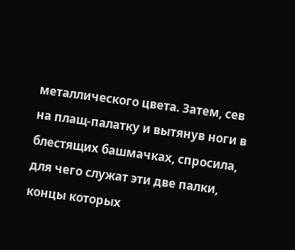металлического цвета. Затем, сев на плащ-палатку и вытянув ноги в блестящих башмачках, спросила, для чего служат эти две палки, концы которых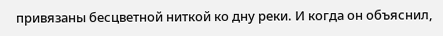привязаны бесцветной ниткой ко дну реки. И когда он объяснил,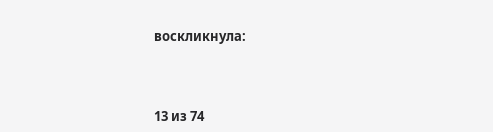воскликнула:



13 из 74